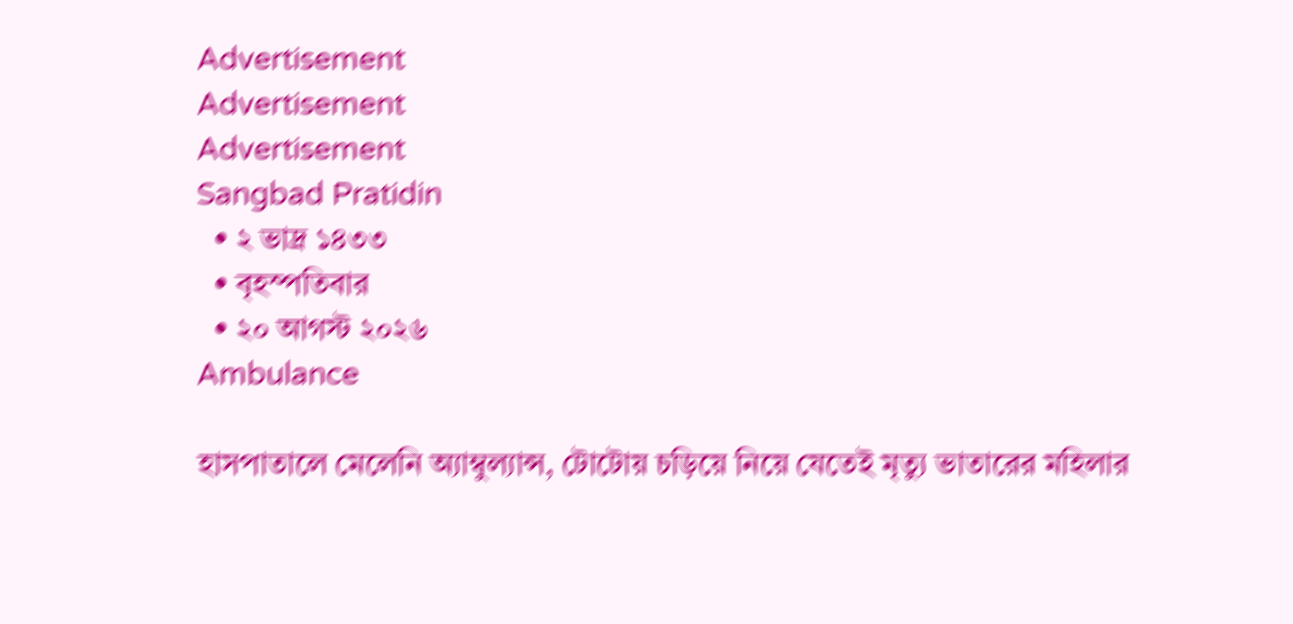Advertisement
Advertisement
Advertisement
Sangbad Pratidin
  • ২ ভাদ্র ১৪৩৩
  • বৃহস্পতিবার
  • ২০ আগস্ট ২০২৬
Ambulance

হাসপাতালে মেলেনি অ্যাম্বুল্যান্স, টোটোয় চড়িয়ে নিয়ে যেতেই মৃত্যু ভাতারের মহিলার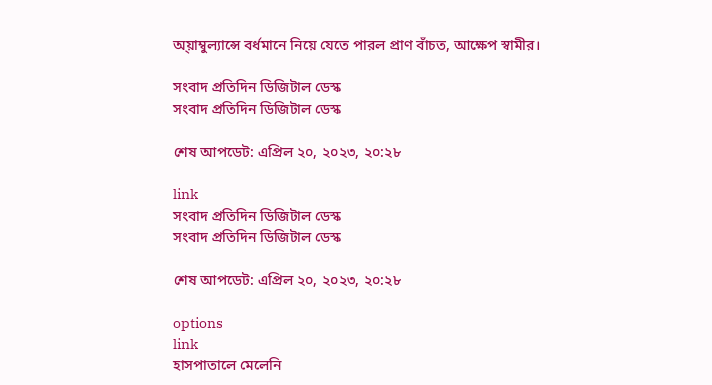অ্য়াম্বুল্যান্সে বর্ধমানে নিয়ে যেতে পারল প্রাণ বাঁচত, আক্ষেপ স্বামীর।

সংবাদ প্রতিদিন ডিজিটাল ডেস্ক
সংবাদ প্রতিদিন ডিজিটাল ডেস্ক

শেষ আপডেট: এপ্রিল ২০, ২০২৩, ২০:২৮

link
সংবাদ প্রতিদিন ডিজিটাল ডেস্ক
সংবাদ প্রতিদিন ডিজিটাল ডেস্ক

শেষ আপডেট: এপ্রিল ২০, ২০২৩, ২০:২৮

options
link
হাসপাতালে মেলেনি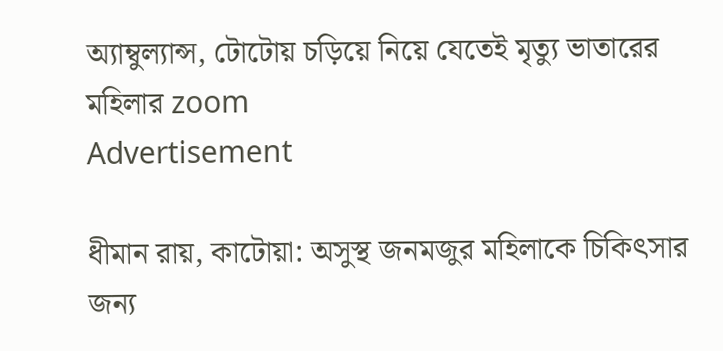অ্যাম্বুল্যান্স, টোটোয় চড়িয়ে নিয়ে যেতেই মৃত্যু ভাতারের মহিলার zoom
Advertisement

ধীমান রায়, কাটোয়া: অসুস্থ জনমজুর মহিলাকে চিকিৎসার জন্য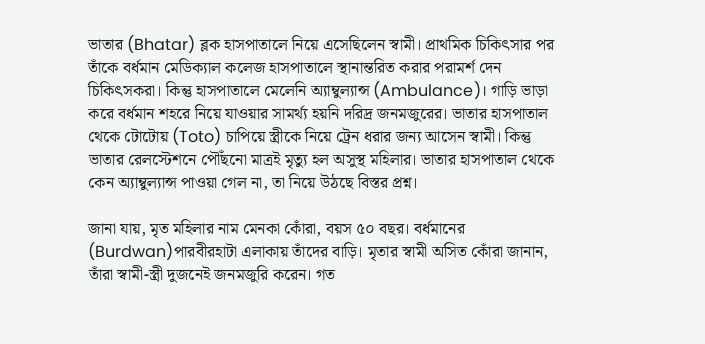ভাতার (Bhatar) ব্লক হাসপাতালে নিয়ে এসেছিলেন স্বামী। প্রাথমিক চিকিৎসার পর তাঁকে বর্ধমান মেডিক্যাল কলেজ হাসপাতালে স্থানান্তরিত করার পরামর্শ দেন চিকিৎসকরা। কিন্তু হাসপাতালে মেলেনি অ্যাম্বুল্যান্স (Ambulance)। গাড়ি ভাড়া করে বর্ধমান শহরে নিয়ে যাওয়ার সামর্থ্য হয়নি দরিদ্র জনমজুরের। ভাতার হাসপাতাল থেকে টোটোয় (Toto) চাপিয়ে স্ত্রীকে নিয়ে ট্রেন ধরার জন্য আসেন স্বামী। কিন্তু ভাতার রেলস্টেশনে পৌঁছনো মাত্রই মৃত্যু হল অসুস্থ মহিলার। ভাতার হাসপাতাল থেকে কেন অ্যাম্বুল্যান্স পাওয়া গেল না, তা নিয়ে উঠছে বিস্তর প্রশ্ন।

জানা যায়, মৃত মহিলার নাম মেনকা কোঁরা, বয়স ৫০ বছর। বর্ধমানের (Burdwan)পারবীরহাটা এলাকায় তাঁদের বাড়ি। মৃতার স্বামী অসিত কোঁরা জানান, তাঁরা স্বামী-স্ত্রী দুজনেই জনমজুরি করেন। গত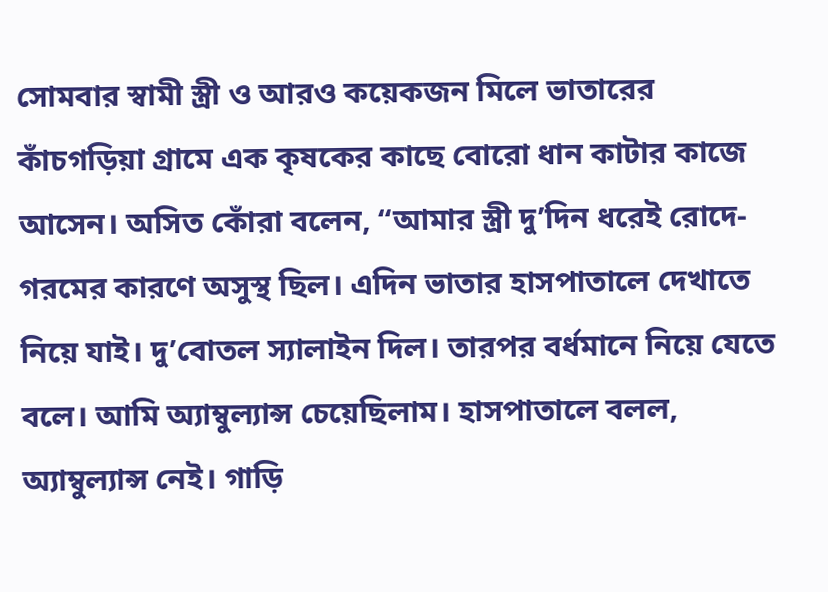সোমবার স্বামী স্ত্রী ও আরও কয়েকজন মিলে ভাতারের কাঁচগড়িয়া গ্রামে এক কৃষকের কাছে বোরো ধান কাটার কাজে আসেন। অসিত কোঁরা বলেন, “আমার স্ত্রী দু’দিন ধরেই রোদে-গরমের কারণে অসুস্থ ছিল। এদিন ভাতার হাসপাতালে দেখাতে নিয়ে যাই। দু’বোতল স্যালাইন দিল। তারপর বর্ধমানে নিয়ে যেতে বলে। আমি অ্যাম্বুল্যান্স চেয়েছিলাম। হাসপাতালে বলল, অ্যাম্বুল্যান্স নেই। গাড়ি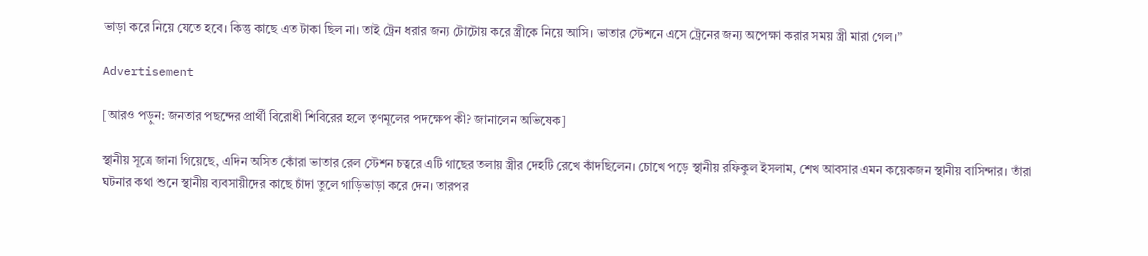ভাড়া করে নিয়ে যেতে হবে। কিন্তু কাছে এত টাকা ছিল না। তাই ট্রেন ধরার জন্য টোটোয় করে স্ত্রীকে নিয়ে আসি। ভাতার স্টেশনে এসে ট্রেনের জন্য অপেক্ষা করার সময় স্ত্রী মারা গেল।”

Advertisement

[আরও পড়ুন: জনতার পছন্দের প্রার্থী বিরোধী শিবিরের হলে তৃণমূলের পদক্ষেপ কী? জানালেন অভিষেক]

স্থানীয় সূত্রে জানা গিয়েছে, এদিন অসিত কোঁরা ভাতার রেল স্টেশন চত্বরে এটি গাছের তলায় স্ত্রীর দেহটি রেখে কাঁদছিলেন। চোখে পড়ে স্থানীয় রফিকুল ইসলাম, শেখ আবসার এমন কয়েকজন স্থানীয় বাসিন্দার। তাঁরা ঘটনার কথা শুনে স্থানীয় ব্যবসায়ীদের কাছে চাঁদা তুলে গাড়িভাড়া করে দেন। তারপর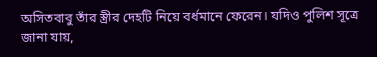অসিতবাবু তাঁর স্ত্রীর দেহটি নিয়ে বর্ধমানে ফেরেন। যদিও পুলিশ সূত্রে জানা যায়,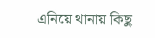এনিয়ে থানায় কিছু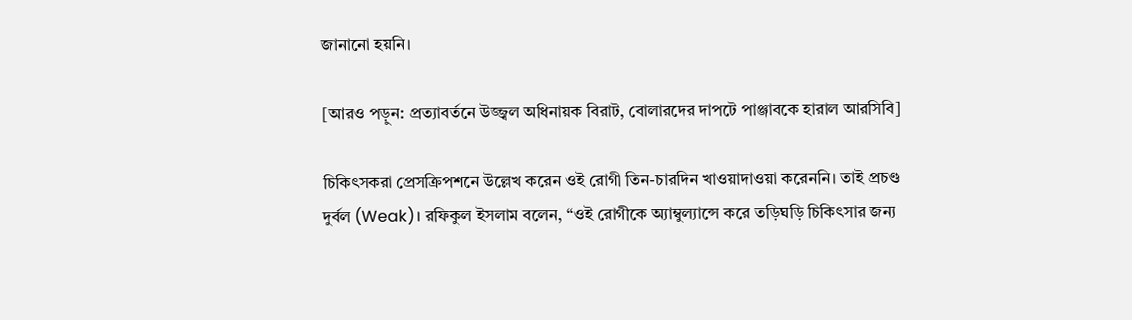জানানো হয়নি।

[আরও পড়ুন: প্রত্যাবর্তনে উজ্জ্বল অধিনায়ক বিরাট, বোলারদের দাপটে পাঞ্জাবকে হারাল আরসিবি]

চিকিৎসকরা প্রেসক্রিপশনে উল্লেখ করেন ওই রোগী তিন-চারদিন খাওয়াদাওয়া করেননি। তাই প্রচণ্ড দুর্বল (Weak)। রফিকুল ইসলাম বলেন, “ওই রোগীকে অ্যাম্বুল্যান্সে করে তড়িঘড়ি চিকিৎসার জন্য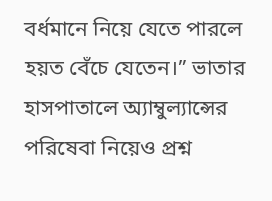বর্ধমানে নিয়ে যেতে পারলে হয়ত বেঁচে যেতেন।” ভাতার হাসপাতালে অ্যাম্বুল্যান্সের পরিষেবা নিয়েও প্রশ্ন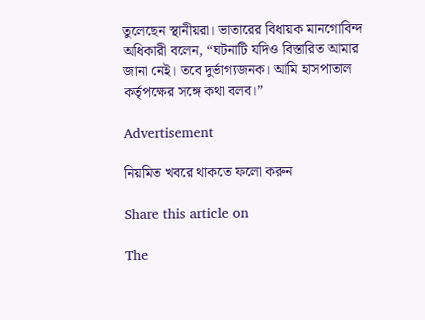তুলেছেন স্থানীয়রা। ভাতারের বিধায়ক মানগোবিন্দ অধিকারী বলেন, “ঘটনাটি যদিও বিস্তারিত আমার জানা নেই। তবে দুর্ভাগ্যজনক। আমি হাসপাতাল কর্তৃপক্ষের সঙ্গে কথা বলব।”

Advertisement

নিয়মিত খবরে থাকতে ফলো করুন

Share this article on

The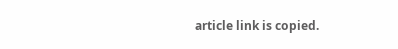article link is copied.